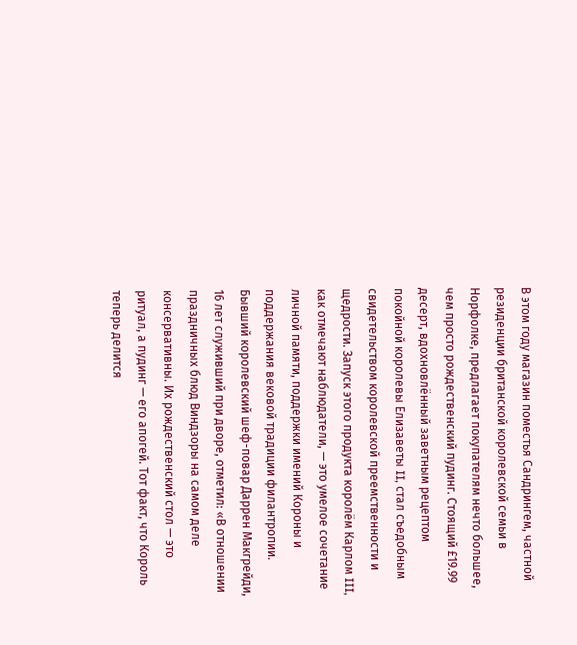В этом году магазин поместья Сандрингем, частной резиденции британской королевской семьи в Норфолке, предлагает покупателям нечто большее, чем просто рождественский пудинг. Стоящий £19.99 десерт, вдохновлённый заветным рецептом покойной королевы Елизаветы II, стал съедобным свидетельством королевской преемственности и щедрости. Запуск этого продукта королём Карлом III, как отмечают наблюдатели, — это умелое сочетание личной памяти, поддержки имений Короны и поддержания вековой традиции филантропии.
Бывший королевский шеф-повар Даррен Макгрейди, 16 лет служивший при дворе, отметил: «В отношении праздничных блюд Виндзоры на самом деле консервативны. Их рождественский стол — это ритуал, а пудинг — его апогей. Тот факт, что Король теперь делится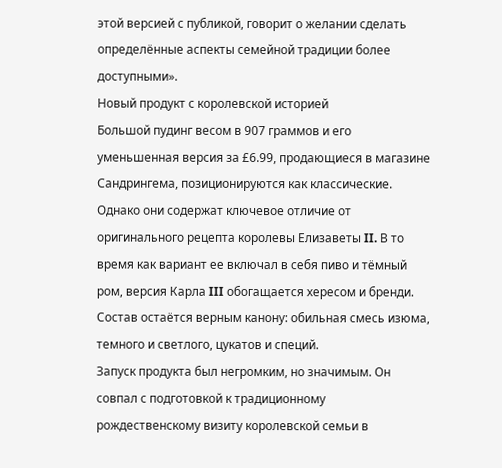этой версией с публикой, говорит о желании сделать определённые аспекты семейной традиции более доступными».
Новый продукт с королевской историей
Большой пудинг весом в 907 граммов и его уменьшенная версия за £6.99, продающиеся в магазине Сандрингема, позиционируются как классические. Однако они содержат ключевое отличие от оригинального рецепта королевы Елизаветы II. В то время как вариант ее включал в себя пиво и тёмный ром, версия Карла III обогащается хересом и бренди. Состав остаётся верным канону: обильная смесь изюма, темного и светлого, цукатов и специй.
Запуск продукта был негромким, но значимым. Он совпал с подготовкой к традиционному рождественскому визиту королевской семьи в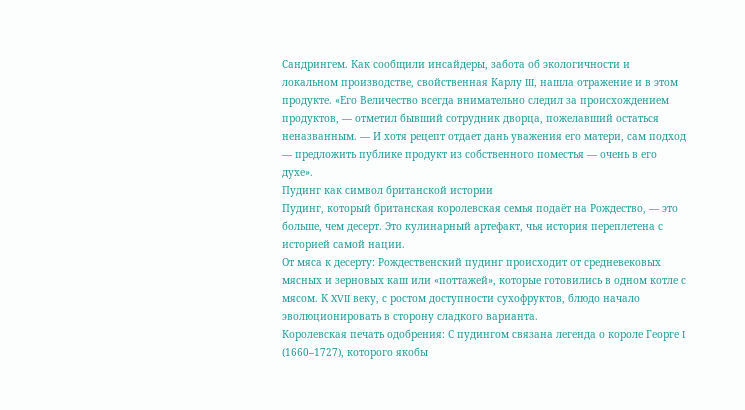Сандрингем. Как сообщили инсайдеры, забота об экологичности и локальном производстве, свойственная Карлу III, нашла отражение и в этом продукте. «Его Величество всегда внимательно следил за происхождением продуктов, — отметил бывший сотрудник дворца, пожелавший остаться неназванным. — И хотя рецепт отдает дань уважения его матери, сам подход — предложить публике продукт из собственного поместья — очень в его духе».
Пудинг как символ британской истории
Пудинг, который британская королевская семья подаёт на Рождество, — это больше, чем десерт. Это кулинарный артефакт, чья история переплетена с историей самой нации.
От мяса к десерту: Рождественский пудинг происходит от средневековых мясных и зерновых каш или «поттажей», которые готовились в одном котле с мясом. К XVII веку, с ростом доступности сухофруктов, блюдо начало эволюционировать в сторону сладкого варианта.
Королевская печать одобрения: С пудингом связана легенда о короле Георге I (1660–1727), которого якобы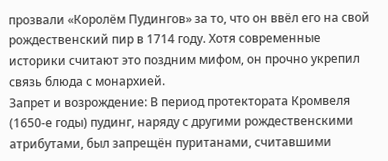прозвали «Королём Пудингов» за то, что он ввёл его на свой рождественский пир в 1714 году. Хотя современные историки считают это поздним мифом, он прочно укрепил связь блюда с монархией.
Запрет и возрождение: В период протектората Кромвеля (1650-е годы) пудинг, наряду с другими рождественскими атрибутами, был запрещён пуританами, считавшими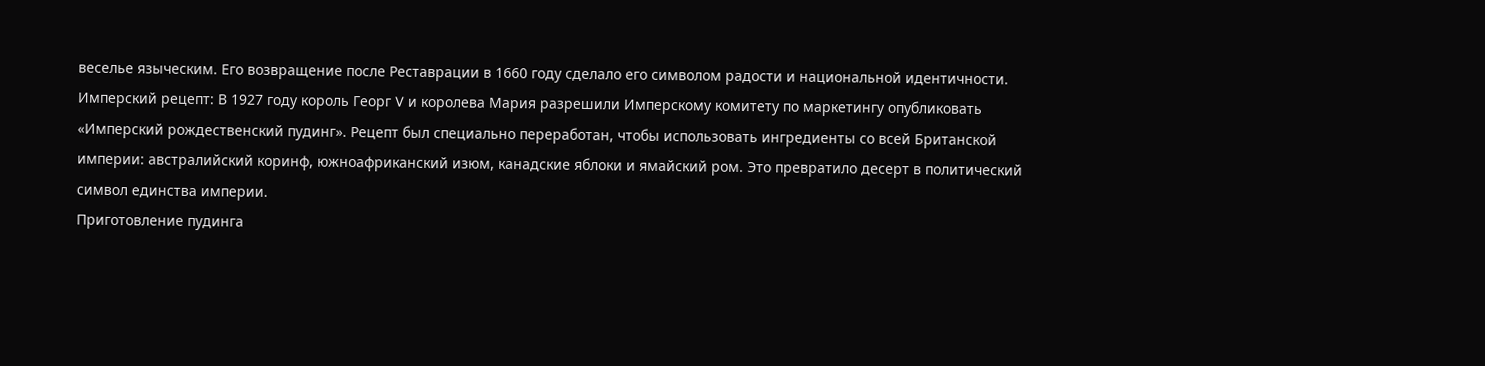веселье языческим. Его возвращение после Реставрации в 1660 году сделало его символом радости и национальной идентичности.
Имперский рецепт: В 1927 году король Георг V и королева Мария разрешили Имперскому комитету по маркетингу опубликовать «Имперский рождественский пудинг». Рецепт был специально переработан, чтобы использовать ингредиенты со всей Британской империи: австралийский коринф, южноафриканский изюм, канадские яблоки и ямайский ром. Это превратило десерт в политический символ единства империи.
Приготовление пудинга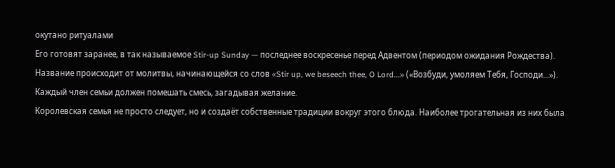окутано ритуалами
Его готовят заранее, в так называемое Stir-up Sunday — последнее воскресенье перед Адвентом (периодом ожидания Рождества). Название происходит от молитвы, начинающейся со слов «Stir up, we beseech thee, O Lord...» («Возбуди, умоляем Тебя, Господи...»). Каждый член семьи должен помешать смесь, загадывая желание.
Королевская семья не просто следует, но и создаёт собственные традиции вокруг этого блюда. Наиболее трогательная из них была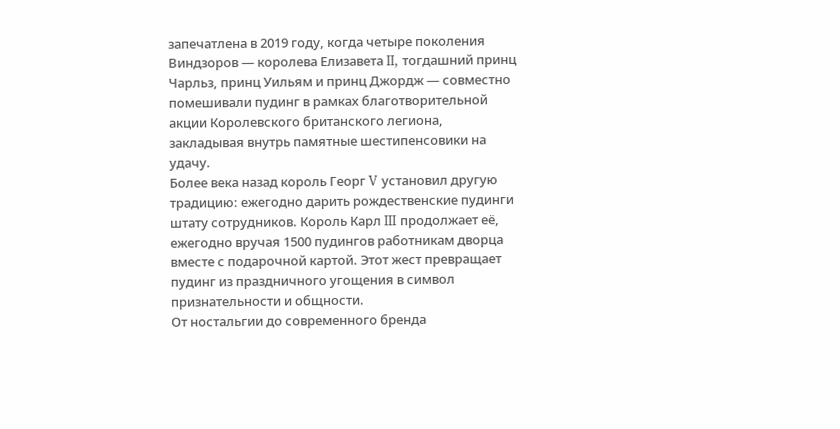запечатлена в 2019 году, когда четыре поколения Виндзоров — королева Елизавета II, тогдашний принц Чарльз, принц Уильям и принц Джордж — совместно помешивали пудинг в рамках благотворительной акции Королевского британского легиона, закладывая внутрь памятные шестипенсовики на удачу.
Более века назад король Георг V установил другую традицию: ежегодно дарить рождественские пудинги штату сотрудников. Король Карл III продолжает её, ежегодно вручая 1500 пудингов работникам дворца вместе с подарочной картой. Этот жест превращает пудинг из праздничного угощения в символ признательности и общности.
От ностальгии до современного бренда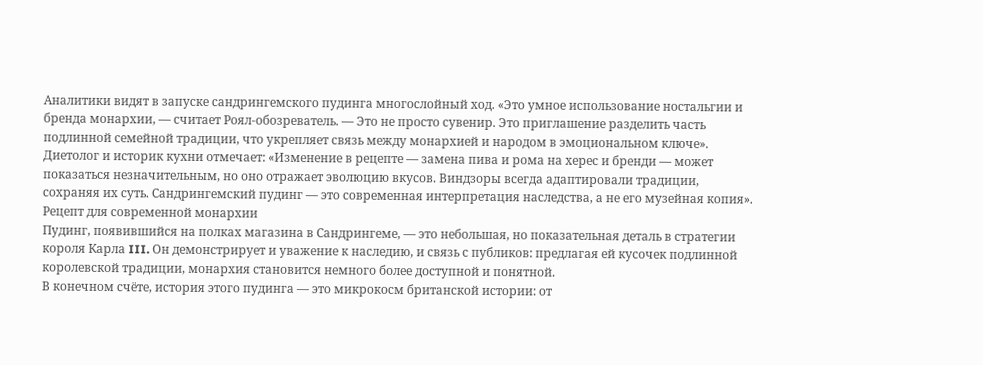Аналитики видят в запуске сандрингемского пудинга многослойный ход. «Это умное использование ностальгии и бренда монархии, — считает Роял-обозреватель. — Это не просто сувенир. Это приглашение разделить часть подлинной семейной традиции, что укрепляет связь между монархией и народом в эмоциональном ключе».
Диетолог и историк кухни отмечает: «Изменение в рецепте — замена пива и рома на херес и бренди — может показаться незначительным, но оно отражает эволюцию вкусов. Виндзоры всегда адаптировали традиции, сохраняя их суть. Сандрингемский пудинг — это современная интерпретация наследства, а не его музейная копия».
Рецепт для современной монархии
Пудинг, появившийся на полках магазина в Сандрингеме, — это небольшая, но показательная деталь в стратегии короля Карла III. Он демонстрирует и уважение к наследию, и связь с публиков: предлагая ей кусочек подлинной королевской традиции, монархия становится немного более доступной и понятной.
В конечном счёте, история этого пудинга — это микрокосм британской истории: от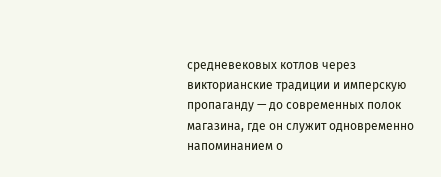средневековых котлов через викторианские традиции и имперскую пропаганду — до современных полок магазина, где он служит одновременно напоминанием о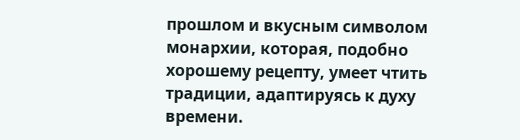прошлом и вкусным символом монархии, которая, подобно хорошему рецепту, умеет чтить традиции, адаптируясь к духу времени.